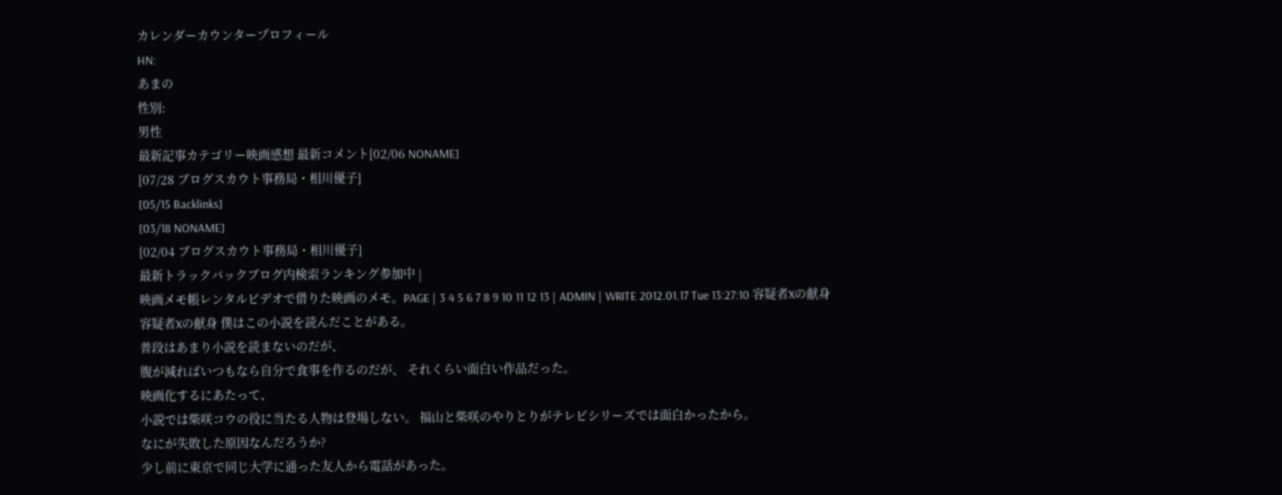カレンダーカウンタープロフィール
HN:
あまの
性別:
男性
最新記事カテゴリー映画感想 最新コメント[02/06 NONAME]
[07/28 ブログスカウト事務局・相川優子]
[05/15 Backlinks]
[03/18 NONAME]
[02/04 ブログスカウト事務局・相川優子]
最新トラックバックブログ内検索ランキング参加中 |
映画メモ帳レンタルビデオで借りた映画のメモ。PAGE | 3 4 5 6 7 8 9 10 11 12 13 | ADMIN | WRITE 2012.01.17 Tue 13:27:10 容疑者Xの献身
容疑者Xの献身 僕はこの小説を読んだことがある。
普段はあまり小説を読まないのだが、
腹が減ればいつもなら自分で食事を作るのだが、 それくらい面白い作品だった。
映画化するにあたって、
小説では柴咲コウの役に当たる人物は登場しない。 福山と柴咲のやりとりがテレビシリーズでは面白かったから。
なにが失敗した原因なんだろうか?
少し前に東京で同じ大学に通った友人から電話があった。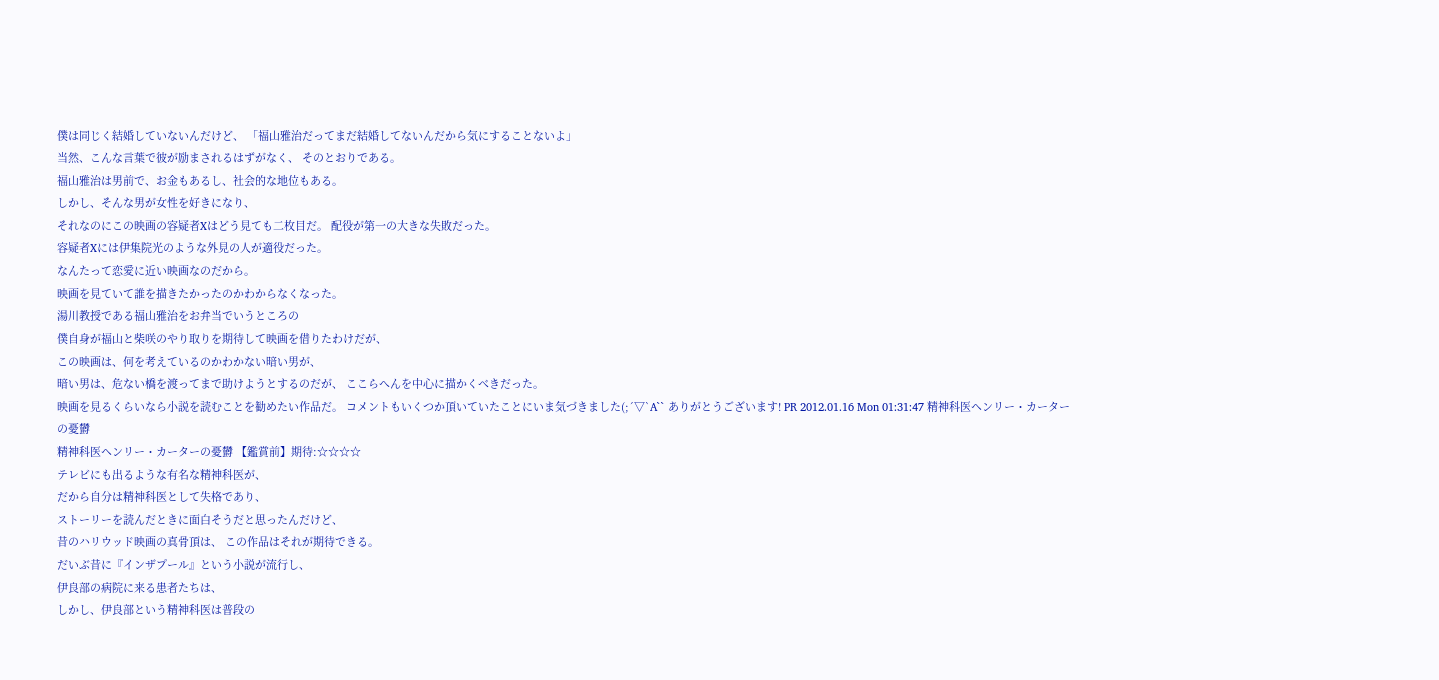僕は同じく結婚していないんだけど、 「福山雅治だってまだ結婚してないんだから気にすることないよ」
当然、こんな言葉で彼が励まされるはずがなく、 そのとおりである。
福山雅治は男前で、お金もあるし、社会的な地位もある。
しかし、そんな男が女性を好きになり、
それなのにこの映画の容疑者Xはどう見ても二枚目だ。 配役が第一の大きな失敗だった。
容疑者Xには伊集院光のような外見の人が適役だった。
なんたって恋愛に近い映画なのだから。
映画を見ていて誰を描きたかったのかわからなくなった。
湯川教授である福山雅治をお弁当でいうところの
僕自身が福山と柴咲のやり取りを期待して映画を借りたわけだが、
この映画は、何を考えているのかわかない暗い男が、
暗い男は、危ない橋を渡ってまで助けようとするのだが、 ここらへんを中心に描かくべきだった。
映画を見るくらいなら小説を読むことを勧めたい作品だ。 コメントもいくつか頂いていたことにいま気づきました(;´▽`A`` ありがとうございます! PR 2012.01.16 Mon 01:31:47 精神科医ヘンリー・カーターの憂欝
精神科医ヘンリー・カーターの憂欝 【鑑賞前】期待:☆☆☆☆
テレビにも出るような有名な精神科医が、
だから自分は精神科医として失格であり、
ストーリーを読んだときに面白そうだと思ったんだけど、
昔のハリウッド映画の真骨頂は、 この作品はそれが期待できる。
だいぶ昔に『インザプール』という小説が流行し、
伊良部の病院に来る患者たちは、
しかし、伊良部という精神科医は普段の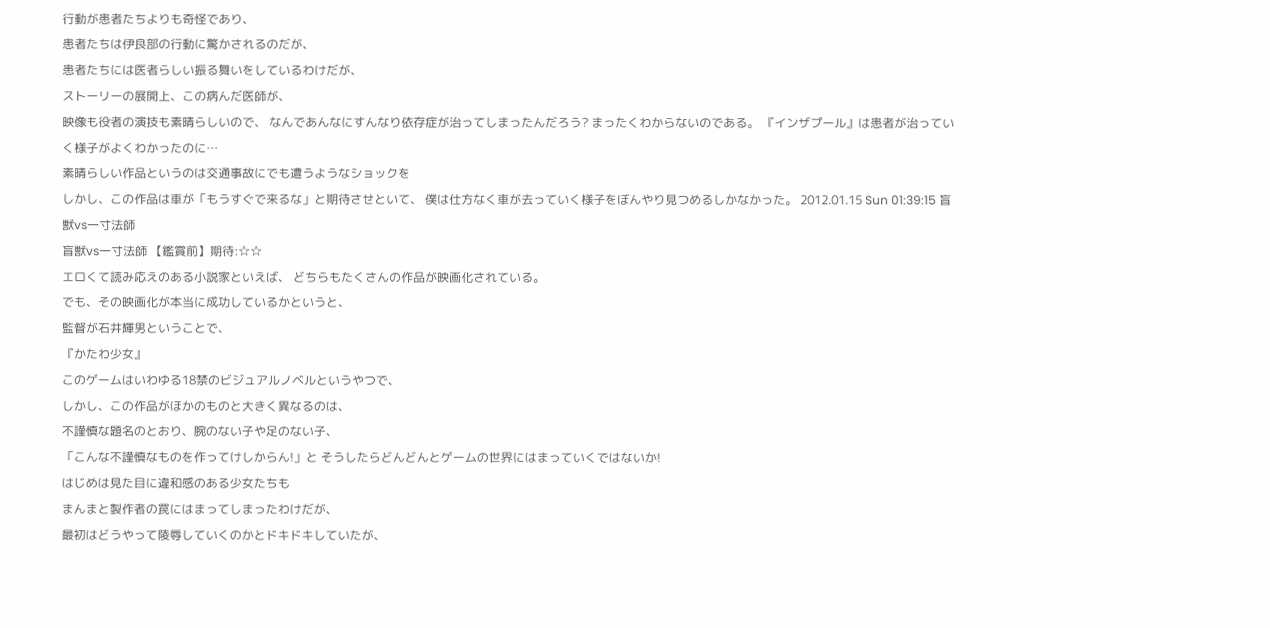行動が患者たちよりも奇怪であり、
患者たちは伊良部の行動に驚かされるのだが、
患者たちには医者らしい振る舞いをしているわけだが、
ストーリーの展開上、この病んだ医師が、
映像も役者の演技も素晴らしいので、 なんであんなにすんなり依存症が治ってしまったんだろう? まったくわからないのである。 『インザプール』は患者が治っていく様子がよくわかったのに…
素晴らしい作品というのは交通事故にでも遭うようなショックを
しかし、この作品は車が「もうすぐで来るな」と期待させといて、 僕は仕方なく車が去っていく様子をぼんやり見つめるしかなかった。 2012.01.15 Sun 01:39:15 盲獣vs一寸法師
盲獣vs一寸法師 【鑑賞前】期待:☆☆
エロくて読み応えのある小説家といえば、 どちらもたくさんの作品が映画化されている。
でも、その映画化が本当に成功しているかというと、
監督が石井輝男ということで、
『かたわ少女』
このゲームはいわゆる18禁のビジュアルノベルというやつで、
しかし、この作品がほかのものと大きく異なるのは、
不謹慎な題名のとおり、腕のない子や足のない子、
「こんな不謹慎なものを作ってけしからん!」と そうしたらどんどんとゲームの世界にはまっていくではないか!
はじめは見た目に違和感のある少女たちも
まんまと製作者の罠にはまってしまったわけだが、
最初はどうやって陵辱していくのかとドキドキしていたが、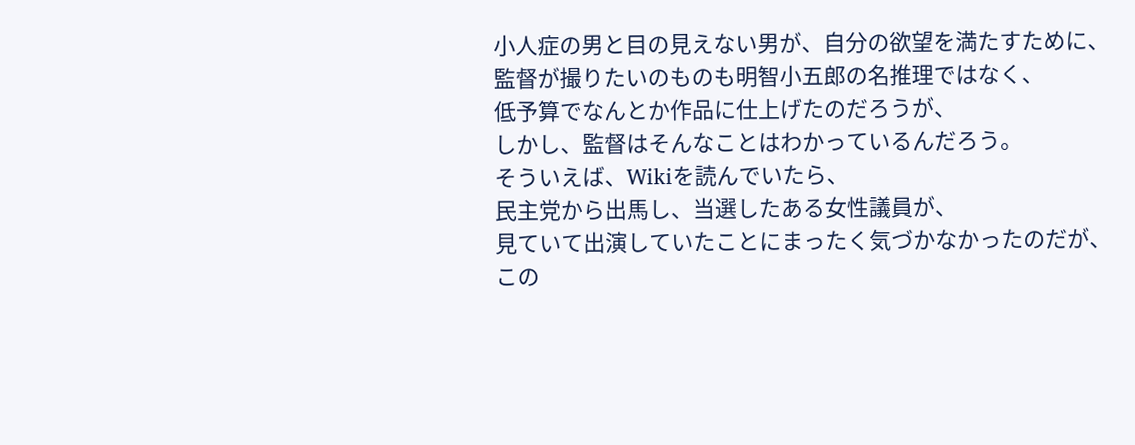小人症の男と目の見えない男が、自分の欲望を満たすために、
監督が撮りたいのものも明智小五郎の名推理ではなく、
低予算でなんとか作品に仕上げたのだろうが、
しかし、監督はそんなことはわかっているんだろう。
そういえば、Wikiを読んでいたら、
民主党から出馬し、当選したある女性議員が、
見ていて出演していたことにまったく気づかなかったのだが、
この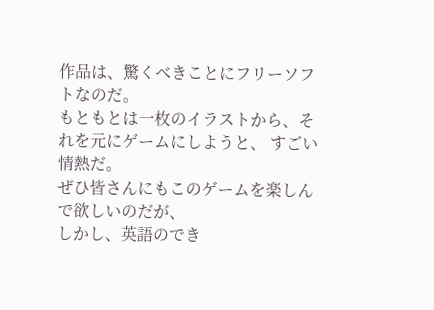作品は、驚くべきことにフリーソフトなのだ。
もともとは一枚のイラストから、それを元にゲームにしようと、 すごい情熱だ。
ぜひ皆さんにもこのゲームを楽しんで欲しいのだが、
しかし、英語のでき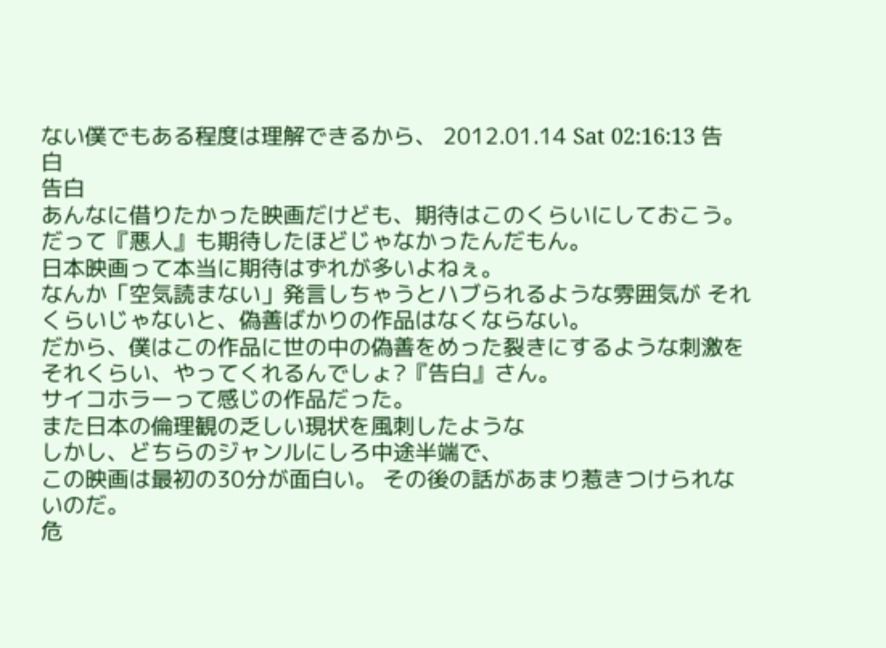ない僕でもある程度は理解できるから、 2012.01.14 Sat 02:16:13 告白
告白
あんなに借りたかった映画だけども、期待はこのくらいにしておこう。 だって『悪人』も期待したほどじゃなかったんだもん。
日本映画って本当に期待はずれが多いよねぇ。
なんか「空気読まない」発言しちゃうとハブられるような雰囲気が それくらいじゃないと、偽善ばかりの作品はなくならない。
だから、僕はこの作品に世の中の偽善をめった裂きにするような刺激を それくらい、やってくれるんでしょ?『告白』さん。
サイコホラーって感じの作品だった。
また日本の倫理観の乏しい現状を風刺したような
しかし、どちらのジャンルにしろ中途半端で、
この映画は最初の30分が面白い。 その後の話があまり惹きつけられないのだ。
危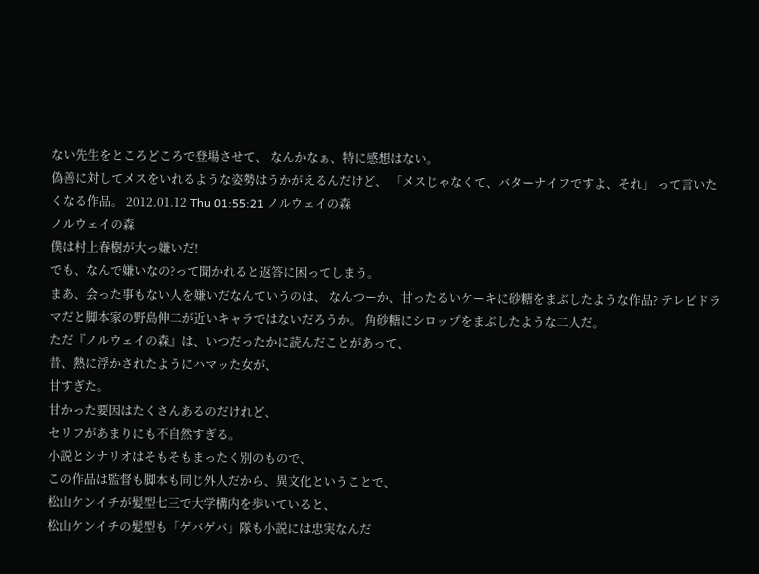ない先生をところどころで登場させて、 なんかなぁ、特に感想はない。
偽善に対してメスをいれるような姿勢はうかがえるんだけど、 「メスじゃなくて、バターナイフですよ、それ」 って言いたくなる作品。 2012.01.12 Thu 01:55:21 ノルウェイの森
ノルウェイの森
僕は村上春樹が大っ嫌いだ!
でも、なんで嫌いなの?って聞かれると返答に困ってしまう。
まあ、会った事もない人を嫌いだなんていうのは、 なんつーか、甘ったるいケーキに砂糖をまぶしたような作品? テレビドラマだと脚本家の野島伸二が近いキャラではないだろうか。 角砂糖にシロップをまぶしたような二人だ。
ただ『ノルウェイの森』は、いつだったかに読んだことがあって、
昔、熱に浮かされたようにハマッた女が、
甘すぎた。
甘かった要因はたくさんあるのだけれど、
セリフがあまりにも不自然すぎる。
小説とシナリオはそもそもまったく別のもので、
この作品は監督も脚本も同じ外人だから、異文化ということで、
松山ケンイチが髪型七三で大学構内を歩いていると、
松山ケンイチの髪型も「ゲバゲバ」隊も小説には忠実なんだ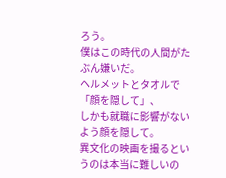ろう。
僕はこの時代の人間がたぶん嫌いだ。
ヘルメットとタオルで「顔を隠して」、
しかも就職に影響がないよう顔を隠して。
異文化の映画を撮るというのは本当に難しいの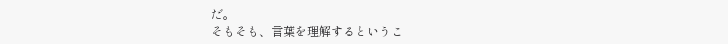だ。
そもそも、言葉を理解するというこ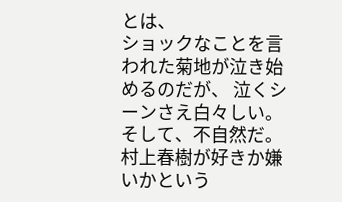とは、
ショックなことを言われた菊地が泣き始めるのだが、 泣くシーンさえ白々しい。 そして、不自然だ。
村上春樹が好きか嫌いかという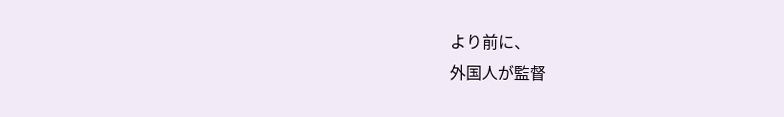より前に、
外国人が監督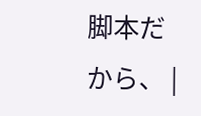脚本だから、 |